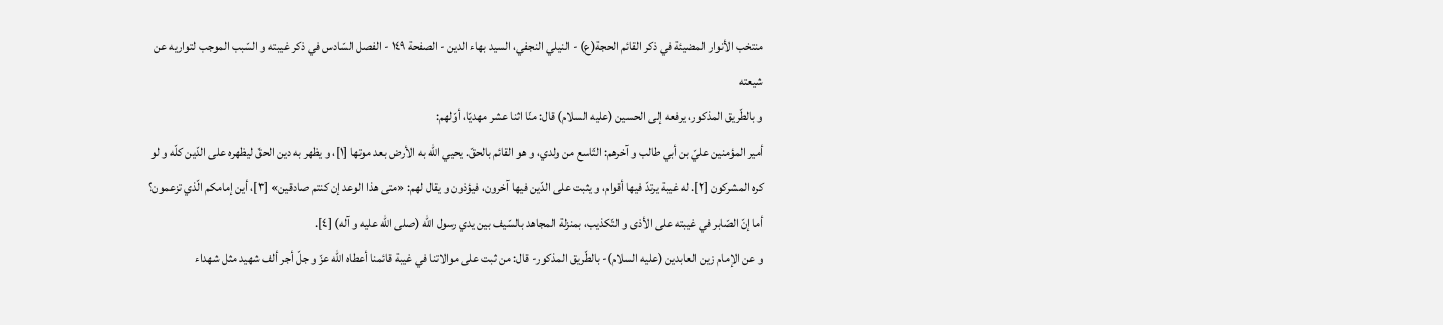منتخب الأنوار المضيئة في ذكر القائم الحجة(ع) - النيلي النجفي، السيد بهاء الدين - الصفحة ١٤٩ - الفصل السّادس في ذكر غيبته و السّبب الموجب لتواريه عن شيعته
و بالطّريق المذكور، يرفعه إلى الحسين (عليه السلام) قال: منّا اثنا عشر مهديّا، أوّلهم:
أمير المؤمنين عليّ بن أبي طالب و آخرهم: التّاسع من ولدي، و هو القائم بالحقّ. يحيي اللّه به الأرض بعد موتها [١]، و يظهر به دين الحقّ ليظهره على الدّين كلّه و لو كره المشركون [٢]. له غيبة يرتدّ فيها أقوام، و يثبت على الدّين فيها آخرون، فيؤذون و يقال لهم: «متى هذا الوعد إن كنتم صادقين» [٣]، أين إمامكم الّذي تزعمون؟
أما إنّ الصّابر في غيبته على الأذى و التّكذيب، بمنزلة المجاهد بالسّيف بين يدي رسول اللّه (صلى الله عليه و آله) [٤].
و عن الإمام زين العابدين (عليه السلام)- بالطّريق المذكور- قال: من ثبت على موالاتنا في غيبة قائمنا أعطاه اللّه عزّ و جلّ أجر ألف شهيد مثل شهداء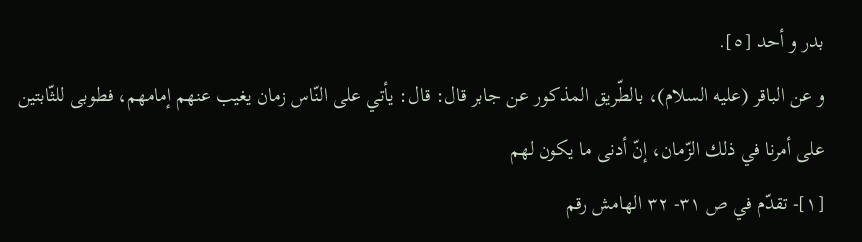بدر و أحد [٥].
و عن الباقر (عليه السلام)، بالطّريق المذكور عن جابر قال: قال: يأتي على النّاس زمان يغيب عنهم إمامهم، فطوبى للثّابتين على أمرنا في ذلك الزّمان، إنّ أدنى ما يكون لهم
[١]- تقدّم في ص ٣١- ٣٢ الهامش رقم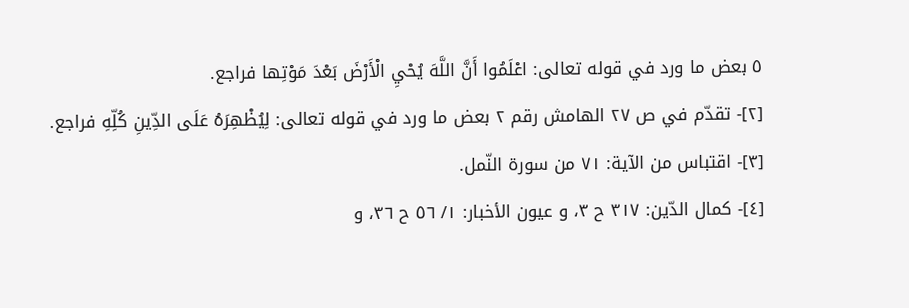٥ بعض ما ورد في قوله تعالى: اعْلَمُوا أَنَّ اللَّهَ يُحْيِ الْأَرْضَ بَعْدَ مَوْتِها فراجع.
[٢]- تقدّم في ص ٢٧ الهامش رقم ٢ بعض ما ورد في قوله تعالى: لِيُظْهِرَهُ عَلَى الدِّينِ كُلِّهِ فراجع.
[٣]- اقتباس من الآية: ٧١ من سورة النّمل.
[٤]- كمال الدّين: ٣١٧ ح ٣، و عيون الأخبار: ١/ ٥٦ ح ٣٦، و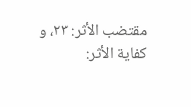مقتضب الأثر: ٢٣، و كفاية الأثر: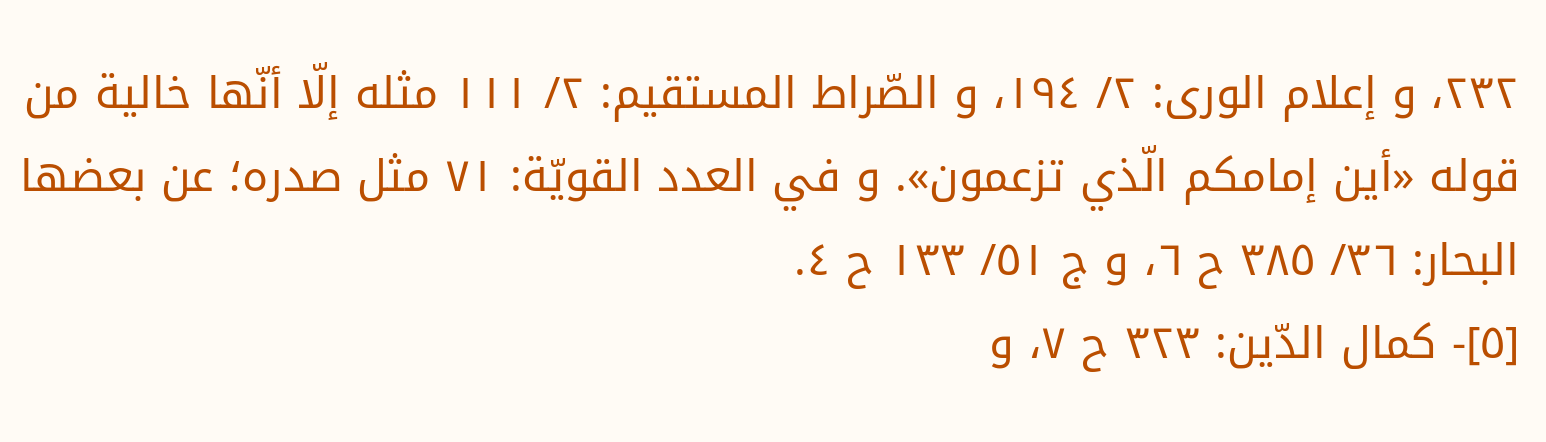٢٣٢، و إعلام الورى: ٢/ ١٩٤، و الصّراط المستقيم: ٢/ ١١١ مثله إلّا أنّها خالية من قوله «أين إمامكم الّذي تزعمون». و في العدد القويّة: ٧١ مثل صدره؛ عن بعضها البحار: ٣٦/ ٣٨٥ ح ٦، و ج ٥١/ ١٣٣ ح ٤.
[٥]- كمال الدّين: ٣٢٣ ح ٧، و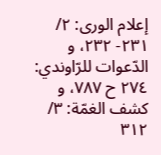إعلام الورى: ٢/ ٢٣١- ٢٣٢، و الدّعوات للرّاوندي: ٢٧٤ ح ٧٨٧، و كشف الغمّة: ٣/ ٣١٢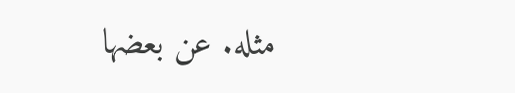مثله. عن بعضها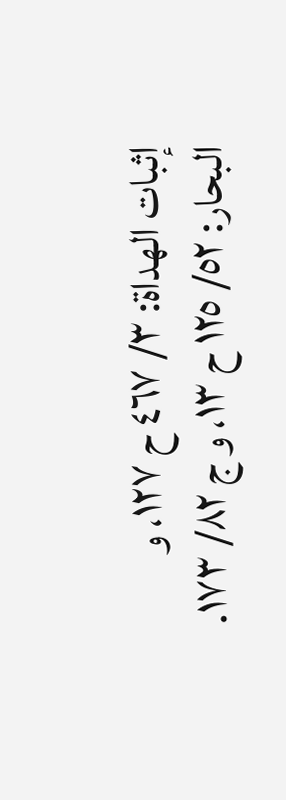إثبات الهداة: ٣/ ٤٦٧ ح ١٢٧، و البحار: ٥٢/ ١٢٥ ح ١٣، و ج ٨٢/ ١٧٣.